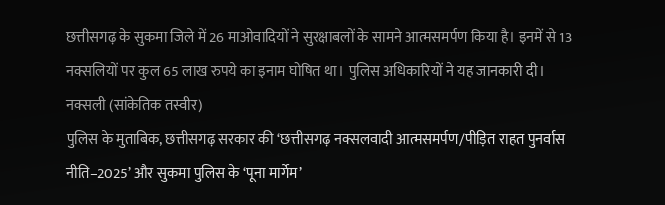छत्तीसगढ़ के सुकमा जिले में 26 माओवादियों ने सुरक्षाबलों के सामने आत्मसमर्पण किया है। इनमें से 13 नक्सलियों पर कुल 65 लाख रुपये का इनाम घोषित था। पुलिस अधिकारियों ने यह जानकारी दी।
नक्सली (सांकेतिक तस्वीर)
पुलिस के मुताबिक, छत्तीसगढ़ सरकार की ‘छत्तीसगढ़ नक्सलवादी आत्मसमर्पण/पीड़ित राहत पुनर्वास नीति–2025’ और सुकमा पुलिस के ‘पूना मार्गेम’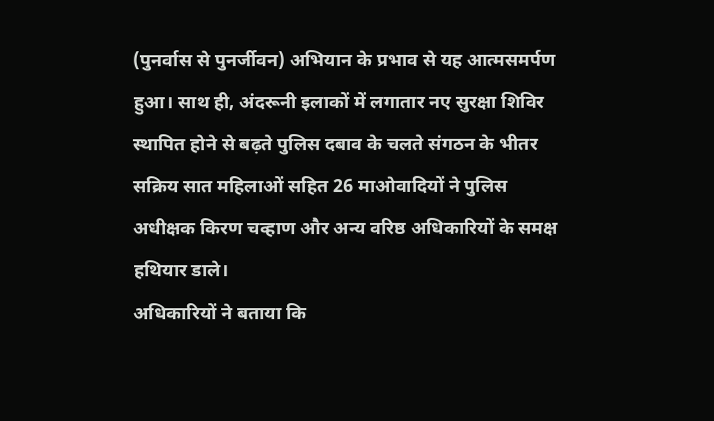(पुनर्वास से पुनर्जीवन) अभियान के प्रभाव से यह आत्मसमर्पण हुआ। साथ ही, अंदरूनी इलाकों में लगातार नए सुरक्षा शिविर स्थापित होने से बढ़ते पुलिस दबाव के चलते संगठन के भीतर सक्रिय सात महिलाओं सहित 26 माओवादियों ने पुलिस अधीक्षक किरण चव्हाण और अन्य वरिष्ठ अधिकारियों के समक्ष हथियार डाले।
अधिकारियों ने बताया कि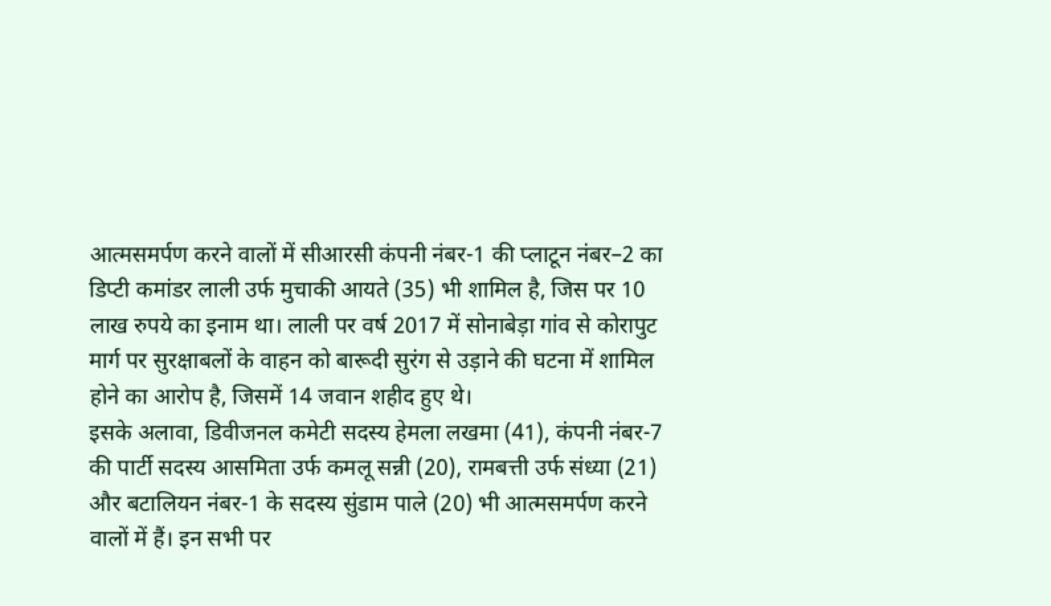आत्मसमर्पण करने वालों में सीआरसी कंपनी नंबर-1 की प्लाटून नंबर–2 का डिप्टी कमांडर लाली उर्फ मुचाकी आयते (35) भी शामिल है, जिस पर 10 लाख रुपये का इनाम था। लाली पर वर्ष 2017 में सोनाबेड़ा गांव से कोरापुट मार्ग पर सुरक्षाबलों के वाहन को बारूदी सुरंग से उड़ाने की घटना में शामिल होने का आरोप है, जिसमें 14 जवान शहीद हुए थे।
इसके अलावा, डिवीजनल कमेटी सदस्य हेमला लखमा (41), कंपनी नंबर-7 की पार्टी सदस्य आसमिता उर्फ कमलू सन्नी (20), रामबत्ती उर्फ संध्या (21) और बटालियन नंबर-1 के सदस्य सुंडाम पाले (20) भी आत्मसमर्पण करने वालों में हैं। इन सभी पर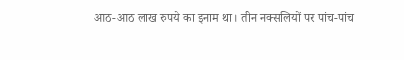आठ-आठ लाख रुपये का इनाम था। तीन नक्सलियों पर पांच-पांच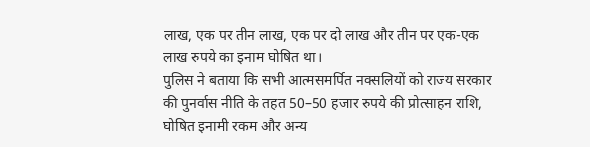लाख, एक पर तीन लाख, एक पर दो लाख और तीन पर एक-एक लाख रुपये का इनाम घोषित था।
पुलिस ने बताया कि सभी आत्मसमर्पित नक्सलियों को राज्य सरकार की पुनर्वास नीति के तहत 50–50 हजार रुपये की प्रोत्साहन राशि, घोषित इनामी रकम और अन्य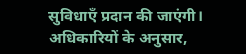सुविधाएँ प्रदान की जाएंगी।
अधिकारियों के अनुसार,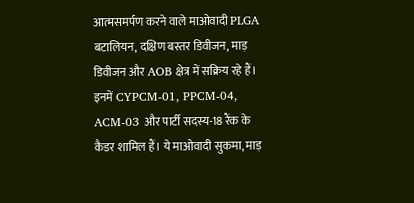आत्मसमर्पण करने वाले माओवादी PLGA बटालियन, दक्षिण बस्तर डिवीजन, माड़ डिवीजन और AOB क्षेत्र में सक्रिय रहे हैं। इनमें CYPCM-01, PPCM-04, ACM-03 और पार्टी सदस्य-18 रैंक के कैडर शामिल हैं। ये माओवादी सुकमा, माड़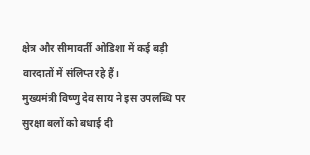क्षेत्र और सीमावर्ती ओडिशा में कई बड़ी वारदातों में संलिप्त रहे हैं।
मुख्यमंत्री विष्णु देव साय ने इस उपलब्धि पर सुरक्षा बलों को बधाई दी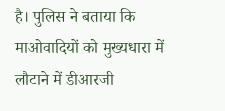है। पुलिस ने बताया कि माओवादियों को मुख्यधारा में लौटाने में डीआरजी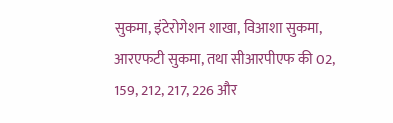सुकमा, इंटेरोगेशन शाखा, विआशा सुकमा, आरएफटी सुकमा, तथा सीआरपीएफ की 02, 159, 212, 217, 226 और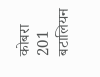कोबरा 201 बटालियन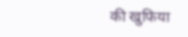की खुफिया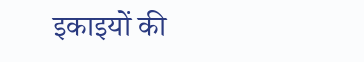इकाइयों की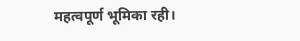महत्वपूर्ण भूमिका रही।